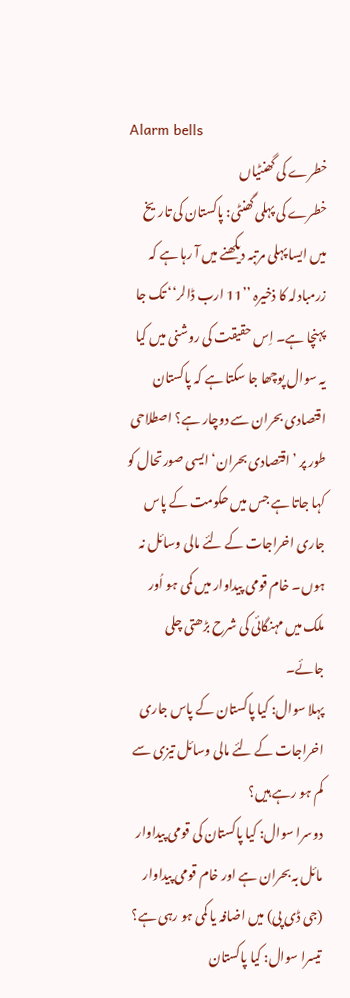Alarm bells
خطرے کی گھنٹیاں
خطرے کی پہلی گھنٹی: پاکستان کی تاریخ میں ایسا پہلی مرتبہ دیکھنے میں آ رہا ہے کہ زرمبادلہ کا ذخیرہ ’’11 ارب ڈالر‘‘ تک جا پہنچا ہے۔ اِس حقیقت کی روشنی میں کیا یہ سوال پوچھا جا سکتا ہے کہ پاکستان اقتصادی بحران سے دوچار ہے؟ اصطلاحی طور پر ’اقتصادی بحران‘ ایسی صورتحال کو کہا جاتا ہے جس میں حکومت کے پاس جاری اخراجات کے لئے مالی وسائل نہ ہوں۔ خام قومی پیداوار میں کمی ہو اُور ملک میں مہنگائی کی شرح بڑھتی چلی جائے۔
پہلا سوال: کیا پاکستان کے پاس جاری اخراجات کے لئے مالی وسائل تیزی سے کم ہو رہے ہیں؟
دوسرا سوال: کیا پاکستان کی قومی پیداوار مائل بہ بحران ہے اور خام قومی پیداوار (جی ڈی پی) میں اضافہ یا کمی ہو رہی ہے؟
تیسرا سوال: کیا پاکستان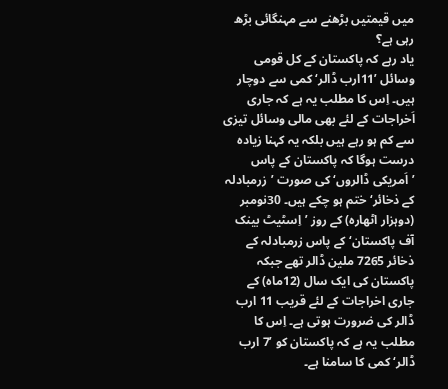میں قیمتیں بڑھنے سے مہنگائی بڑھ رہی ہے؟
یاد رہے کہ پاکستان کے کل قومی وسائل ’11ارب ڈالر‘ کمی سے دوچار ہیں۔ اِس کا مطلب یہ ہے کہ جاری اَخراجات کے لئے بھی مالی وسائل تیزی سے کم ہو رہے ہیں بلکہ یہ کہنا زیادہ درست ہوگا کہ پاکستان کے پاس ’اَمریکی ڈالروں‘ کی صورت ’زرمبادلہ کے ذخائر‘ ختم ہو چکے ہیں۔ 30نومبر (دوہزار اٹھارہ) کے روز ’اِسٹیٹ بینک آف پاکستان‘ کے پاس زرمبادلہ کے ذخائر 7265 ملین ڈالر تھے جبکہ پاکستان کی ایک سال (12ماہ) کے جاری اخراجات کے لئے قریب 11 ارب ڈالر کی ضرورت ہوتی ہے۔ اِس کا مطلب یہ ہے کہ پاکستان کو ’7 ارب ڈالر‘ کمی کا سامنا ہے۔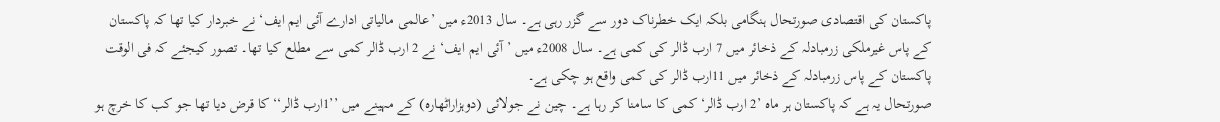پاکستان کی اقتصادی صورتحال ہنگامی بلکہ ایک خطرناک دور سے گزر رہی ہے۔ سال 2013ء میں ’عالمی مالیاتی ادارے آئی ایم ایف‘ نے خبردار کیا تھا کہ پاکستان کے پاس غیرملکی زرمبادلہ کے ذخائر میں 7 ارب ڈالر کی کمی ہے۔ سال 2008ء میں ’آئی ایم ایف‘ نے 2 ارب ڈالر کمی سے مطلع کیا تھا۔ تصور کیجئے کہ فی الوقت پاکستان کے پاس زرمبادلہ کے ذخائر میں 11ارب ڈالر کی کمی واقع ہو چکی ہے۔
صورتحال یہ ہے کہ پاکستان ہر ماہ ’2 ارب ڈالر‘ کمی کا سامنا کر رہا ہے۔ چین نے جولائی (دوہزاراٹھارہ) کے مہینے میں ’’1ارب ڈالر‘‘ کا قرض دیا تھا جو کب کا خرچ ہو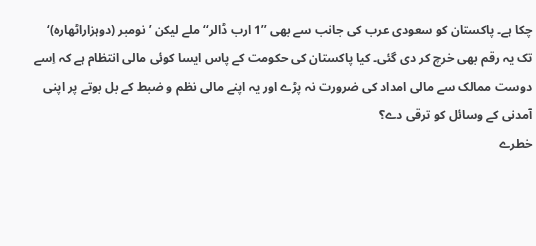چکا ہے۔ پاکستان کو سعودی عرب کی جانب سے بھی ’’1 ارب ڈالر‘‘ ملے لیکن ’نومبر (دوہزاراٹھارہ)‘ تک یہ رقم بھی خرچ کر دی گئی۔ کیا پاکستان کی حکومت کے پاس ایسا کوئی مالی انتظام ہے کہ اِسے دوست ممالک سے مالی امداد کی ضرورت نہ پڑے اور یہ اپنے مالی نظم و ضبط کے بل بوتے پر اپنی آمدنی کے وسائل کو ترقی دے؟
خطرے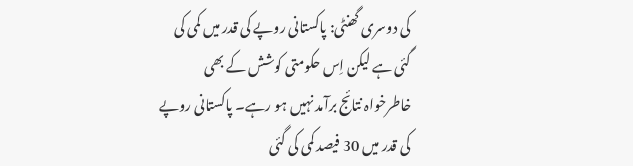کی دوسری گھنٹی: پاکستانی روپے کی قدر میں کمی کی گئی ہے لیکن اِس حکومتی کوشش کے بھی خاطرخواہ نتائج برآمد نہیں ہو رہے۔ پاکستانی روپے کی قدر میں 30 فیصد کمی کی گئی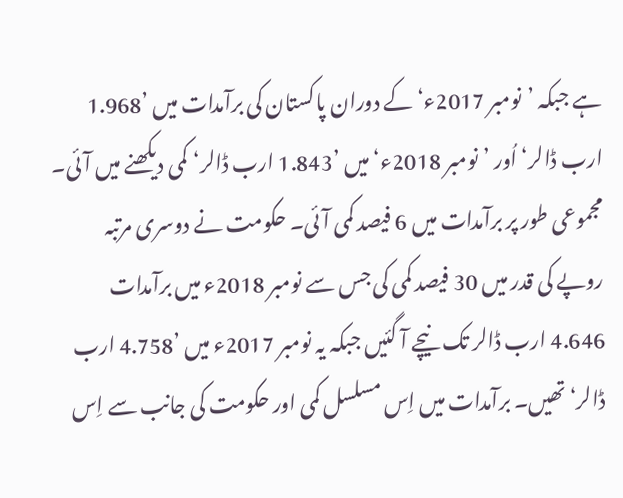ہے جبکہ ’نومبر 2017ء‘ کے دوران پاکستان کی برآمدات میں ’1.968 ارب ڈالر‘ اُور ’نومبر 2018ء‘ میں ’1.843 ارب ڈالر‘ کمی دیکھنے میں آئی۔ مجموعی طور پر برآمدات میں 6 فیصد کمی آئی۔ حکومت نے دوسری مرتبہ روپے کی قدر میں 30 فیصد کمی کی جس سے نومبر 2018ء میں برآمدات 4.646 ارب ڈالر تک نیچے آ گئیں جبکہ یہ نومبر 2017ء میں ’4.758 ارب ڈالر‘ تھیں۔ برآمدات میں اِس مسلسل کمی اور حکومت کی جانب سے اِس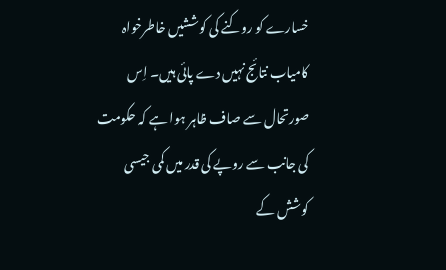خسارے کو روکنے کی کوششیں خاطرخواہ کامیاب نتائج نہیں دے پائی ہیں۔ اِس صورتحال سے صاف ظاہر ہوا ہے کہ حکومت کی جانب سے روپے کی قدر میں کمی جیسی کوشش کے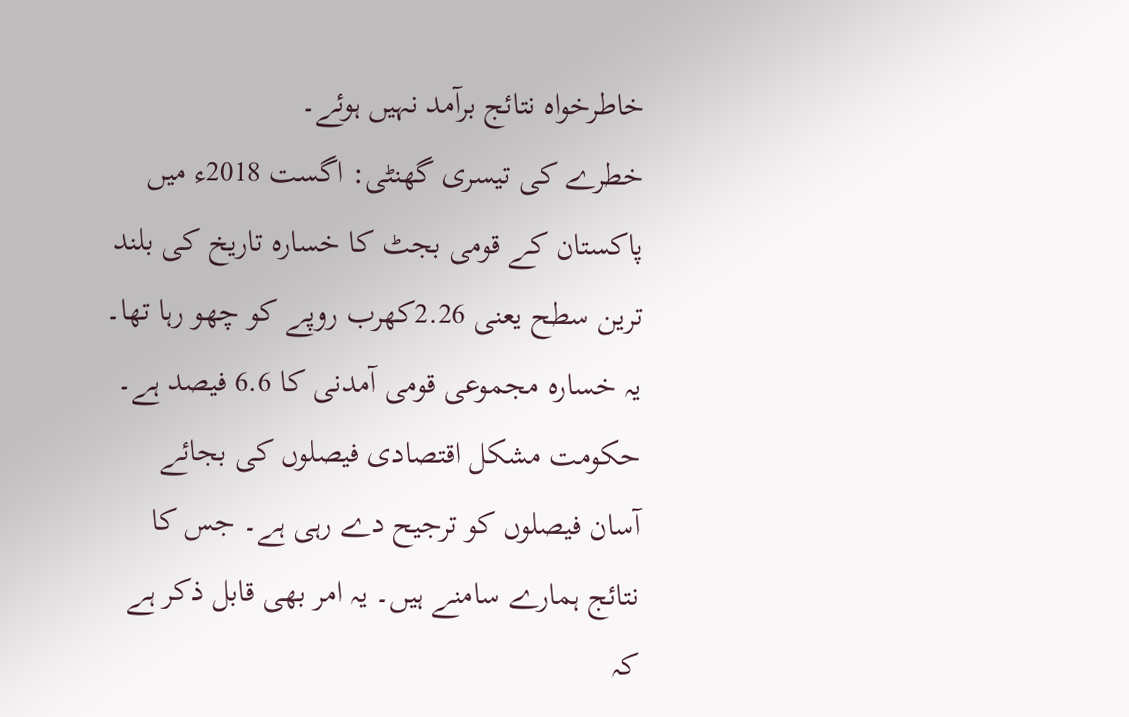خاطرخواہ نتائج برآمد نہیں ہوئے۔
خطرے کی تیسری گھنٹی: اگست 2018ء میں پاکستان کے قومی بجٹ کا خسارہ تاریخ کی بلند ترین سطح یعنی 2.26کھرب روپے کو چھو رہا تھا۔ یہ خسارہ مجموعی قومی آمدنی کا 6.6 فیصد ہے۔ حکومت مشکل اقتصادی فیصلوں کی بجائے آسان فیصلوں کو ترجیح دے رہی ہے۔ جس کا نتائج ہمارے سامنے ہیں۔ یہ امر بھی قابل ذکر ہے کہ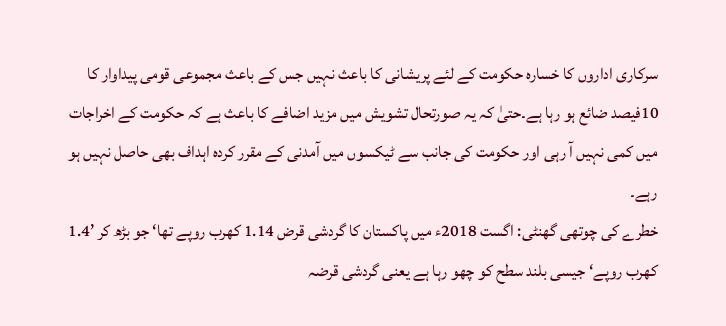سرکاری اداروں کا خسارہ حکومت کے لئے پریشانی کا باعث نہیں جس کے باعث مجموعی قومی پیداوار کا 10فیصد ضائع ہو رہا ہے۔حتیٰ کہ یہ صورتحال تشویش میں مزید اضافے کا باعث ہے کہ حکومت کے اخراجات میں کمی نہیں آ رہی اور حکومت کی جانب سے ٹیکسوں میں آمدنی کے مقرر کردہ اہداف بھی حاصل نہیں ہو رہے۔
خطرے کی چوتھی گھنٹی: اگست 2018ء میں پاکستان کا گردشی قرض 1.14 کھرب روپے تھا‘ جو بڑھ کر ’1.4 کھرب روپے‘ جیسی بلند سطح کو چھو رہا ہے یعنی گردشی قرضہ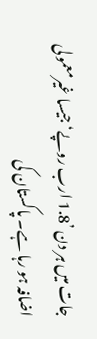جات میں ہر دن ’1.8 ارب روپے‘ جیسا غیرمعمولی اضافہ ہو رہا ہے۔ پاکستان کی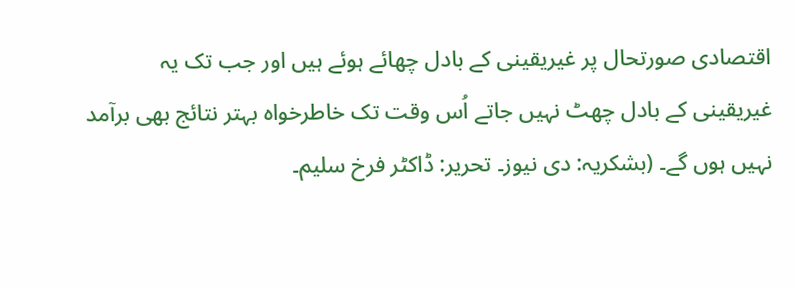اقتصادی صورتحال پر غیریقینی کے بادل چھائے ہوئے ہیں اور جب تک یہ غیریقینی کے بادل چھٹ نہیں جاتے اُس وقت تک خاطرخواہ بہتر نتائج بھی برآمد نہیں ہوں گے۔ (بشکریہ: دی نیوز۔ تحریر: ڈاکٹر فرخ سلیم۔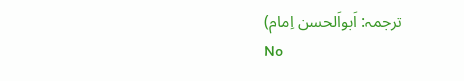ترجمہ: اَبواَلحسن اِمام)
No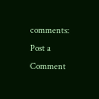comments:
Post a Comment